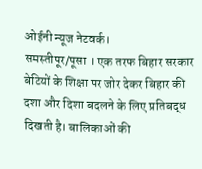ओईनी न्यूज नेटवर्क।
समस्तीपूर/पूसा । एक तरफ बिहार सरकार बेटियों के शिक्षा पर जोर देकर बिहार की दशा और दिशा बदलने के लिए प्रतिबद्ध दिखती है। बालिकाओं की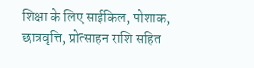शिक्षा के लिए साईकिल, पोशाक, छात्रवृत्ति, प्रोत्साहन राशि सहित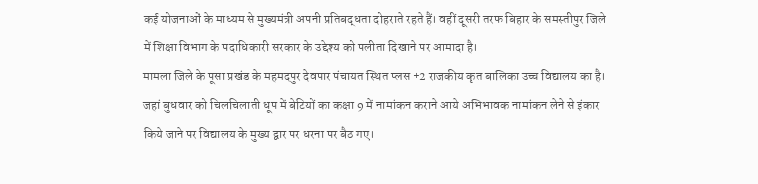कई योजनाओं के माध्यम से मुख्यमंत्री अपनी प्रतिबद्धता दोहराते रहते हैं। वहीं दूसरी तरफ बिहार के समस्तीपुर जिले में शिक्षा विभाग के पदाधिकारी सरकार के उद्देश्य को पलीता दिखाने पर आमादा है।
मामला जिले के पूसा प्रखंड के महमदपुर देवपार पंचायत स्थित प्लस +2 राजकीय कृत बालिका उच्च विद्यालय का है। जहां बुधवार को चिलचिलाती धूप में बेटियों का कक्षा 9 में नामांकन कराने आये अभिभावक नामांकन लेने से इंकार किये जाने पर विद्यालय के मुख्य द्वार पर धरना पर बैठ गए।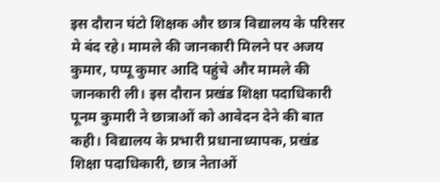इस दौरान घंटो शिक्षक और छात्र विद्यालय के परिसर मे बंद रहे। मामले की जानकारी मिलने पर अजय कुमार, पप्पू कुमार आदि पहुंचे और मामले की जानकारी ली। इस दौरान प्रखंड शिक्षा पदाधिकारी पूनम कुमारी ने छात्राओं को आवेदन देने की बात कही। विद्यालय के प्रभारी प्रधानाध्यापक, प्रखंड शिक्षा पदाधिकारी, छात्र नेताओं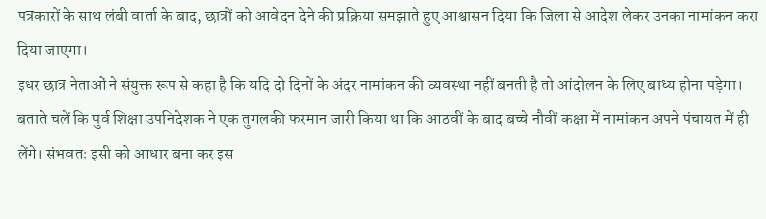पत्रकारों के साथ लंबी वार्ता के बाद, छात्रों को आवेदन देने की प्रक्रिया समझाते हुए आश्वासन दिया कि जिला से आदेश लेकर उनका नामांकन करा दिया जाएगा।
इधर छात्र नेताओं ने संयुक्त रूप से कहा है कि यदि दो दिनों के अंदर नामांकन की व्यवस्था नहीं बनती है तो आंदोलन के लिए बाध्य होना पड़ेगा।
बताते चलें कि पुर्व शिक्षा उपनिदेशक ने एक तुगलकी फरमान जारी किया था कि आठवीं के बाद बच्चे नौवीं कक्षा में नामांकन अपने पंचायत में ही लेंगे। संभवतः इसी को आधार बना कर इस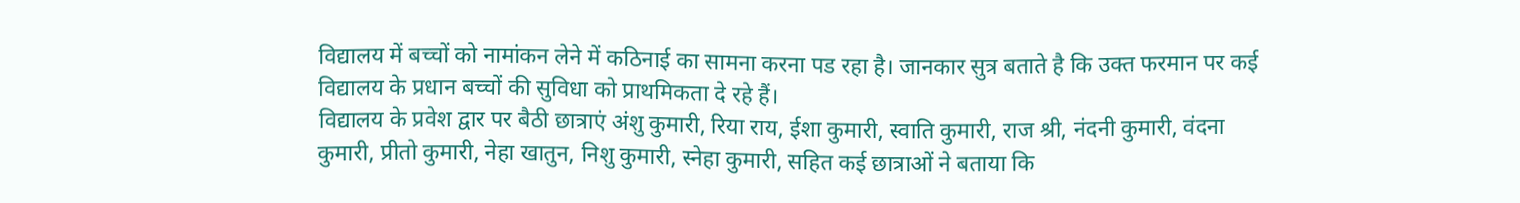विद्यालय में बच्चों को नामांकन लेने में कठिनाई का सामना करना पड रहा है। जानकार सुत्र बताते है कि उक्त फरमान पर कई विद्यालय के प्रधान बच्चों की सुविधा को प्राथमिकता दे रहे हैं।
विद्यालय के प्रवेश द्वार पर बैठी छात्राएं अंशु कुमारी, रिया राय, ईशा कुमारी, स्वाति कुमारी, राज श्री, नंदनी कुमारी, वंदना कुमारी, प्रीतो कुमारी, नेहा खातुन, निशु कुमारी, स्नेहा कुमारी, सहित कई छात्राओं ने बताया कि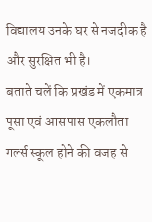विद्यालय उनके घर से नजदीक है और सुरक्षित भी है।
बताते चलें कि प्रखंड में एकमात्र पूसा एवं आसपास एकलौता गर्ल्स स्कूल होने की वजह से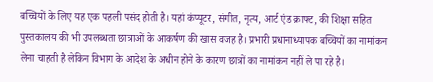बच्चियों के लिए यह एक पहली पसंद होती है। यहां कंप्यूटर, संगीत, नृत्य, आर्ट एंड क्राफ्ट, की शिक्षा सहित पुस्तकालय की भी उपलब्धता छात्राओं के आकर्षण की खास वजह है। प्रभारी प्रधानाध्यापक बच्चियों का नामांकन लेना चाहती है लेकिन विभाग के आदेश के अधीन होने के कारण छात्रों का नामांकन नहीं ले पा रहे है।